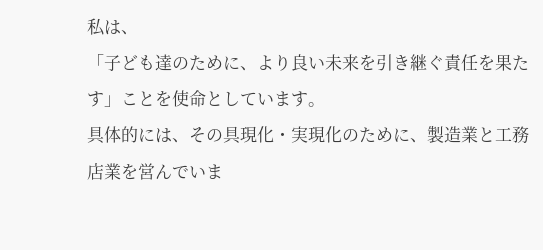私は、
「子ども達のために、より良い未来を引き継ぐ責任を果たす」ことを使命としています。
具体的には、その具現化・実現化のために、製造業と工務店業を営んでいま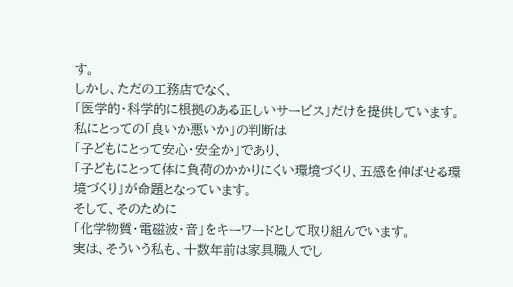す。
しかし、ただの工務店でなく、
「医学的・科学的に根拠のある正しいサービス」だけを提供しています。
私にとっての「良いか悪いか」の判断は
「子どもにとって安心・安全か」であり、
「子どもにとって体に負荷のかかりにくい環境づくり、五感を伸ばせる環境づくり」が命題となっています。
そして、そのために
「化学物質・電磁波・音」をキーワードとして取り組んでいます。
実は、そういう私も、十数年前は家具職人でし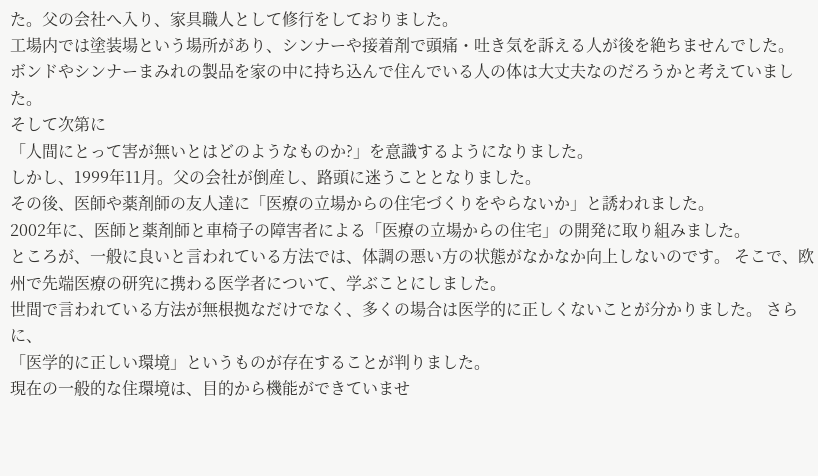た。父の会社へ入り、家具職人として修行をしておりました。
工場内では塗装場という場所があり、シンナーや接着剤で頭痛・吐き気を訴える人が後を絶ちませんでした。
ボンドやシンナーまみれの製品を家の中に持ち込んで住んでいる人の体は大丈夫なのだろうかと考えていました。
そして次第に
「人間にとって害が無いとはどのようなものか?」を意識するようになりました。
しかし、1999年11月。父の会社が倒産し、路頭に迷うこととなりました。
その後、医師や薬剤師の友人達に「医療の立場からの住宅づくりをやらないか」と誘われました。
2002年に、医師と薬剤師と車椅子の障害者による「医療の立場からの住宅」の開発に取り組みました。
ところが、一般に良いと言われている方法では、体調の悪い方の状態がなかなか向上しないのです。 そこで、欧州で先端医療の研究に携わる医学者について、学ぶことにしました。
世間で言われている方法が無根拠なだけでなく、多くの場合は医学的に正しくないことが分かりました。 さらに、
「医学的に正しい環境」というものが存在することが判りました。
現在の一般的な住環境は、目的から機能ができていませ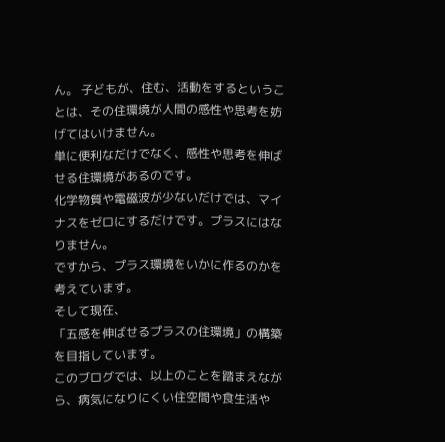ん。 子どもが、住む、活動をするということは、その住環境が人間の感性や思考を妨げてはいけません。
単に便利なだけでなく、感性や思考を伸ばせる住環境があるのです。
化学物質や電磁波が少ないだけでは、マイナスをゼロにするだけです。プラスにはなりません。
ですから、プラス環境をいかに作るのかを考えています。
そして現在、
「五感を伸ばせるプラスの住環境」の構築を目指しています。
このブログでは、以上のことを踏まえながら、病気になりにくい住空間や食生活や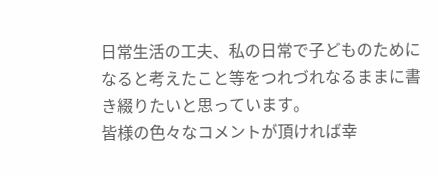日常生活の工夫、私の日常で子どものためになると考えたこと等をつれづれなるままに書き綴りたいと思っています。
皆様の色々なコメントが頂ければ幸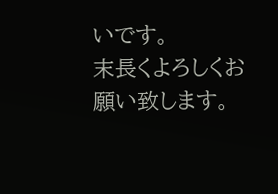いです。
末長くよろしくお願い致します。